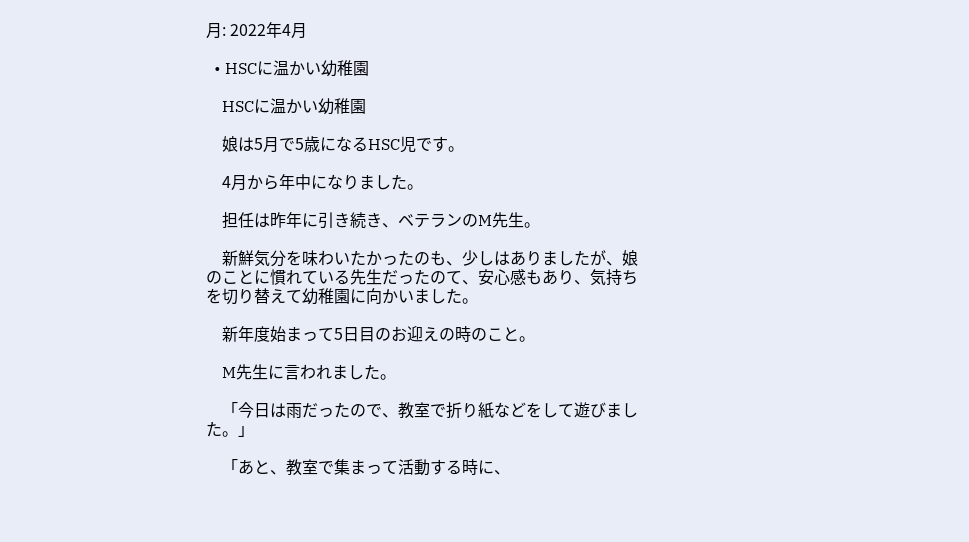月: 2022年4月

  • HSCに温かい幼稚園

    HSCに温かい幼稚園

    娘は5月で5歳になるHSC児です。

    4月から年中になりました。

    担任は昨年に引き続き、ベテランのM先生。

    新鮮気分を味わいたかったのも、少しはありましたが、娘のことに慣れている先生だったのて、安心感もあり、気持ちを切り替えて幼稚園に向かいました。

    新年度始まって5日目のお迎えの時のこと。

    M先生に言われました。

    「今日は雨だったので、教室で折り紙などをして遊びました。」

    「あと、教室で集まって活動する時に、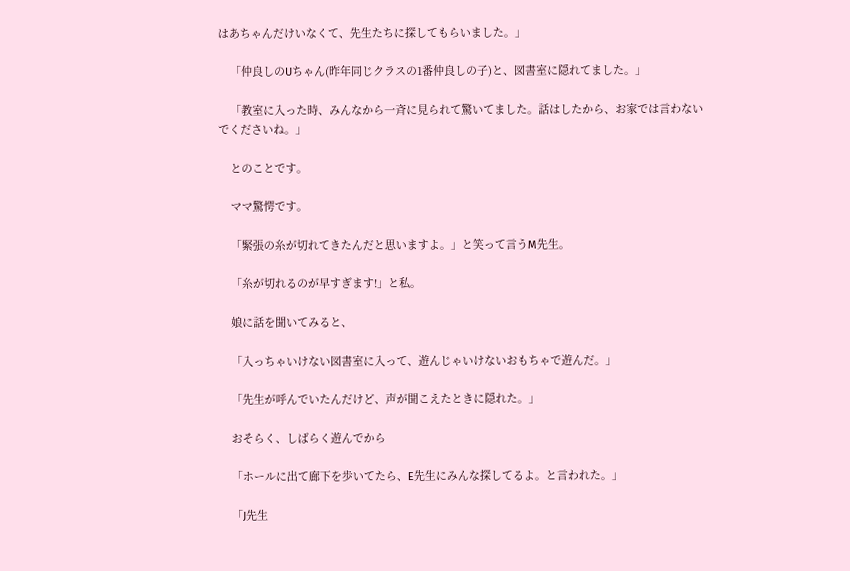はあちゃんだけいなくて、先生たちに探してもらいました。」

    「仲良しのUちゃん(昨年同じクラスの1番仲良しの子)と、図書室に隠れてました。」

    「教室に入った時、みんなから一斉に見られて驚いてました。話はしたから、お家では言わないでくださいね。」

    とのことです。

    ママ驚愕です。

    「緊張の糸が切れてきたんだと思いますよ。」と笑って言うM先生。

    「糸が切れるのが早すぎます!」と私。

    娘に話を聞いてみると、

    「入っちゃいけない図書室に入って、遊んじゃいけないおもちゃで遊んだ。」

    「先生が呼んでいたんだけど、声が聞こえたときに隠れた。」

    おそらく、しばらく遊んでから

    「ホールに出て廊下を歩いてたら、E先生にみんな探してるよ。と言われた。」

    「J先生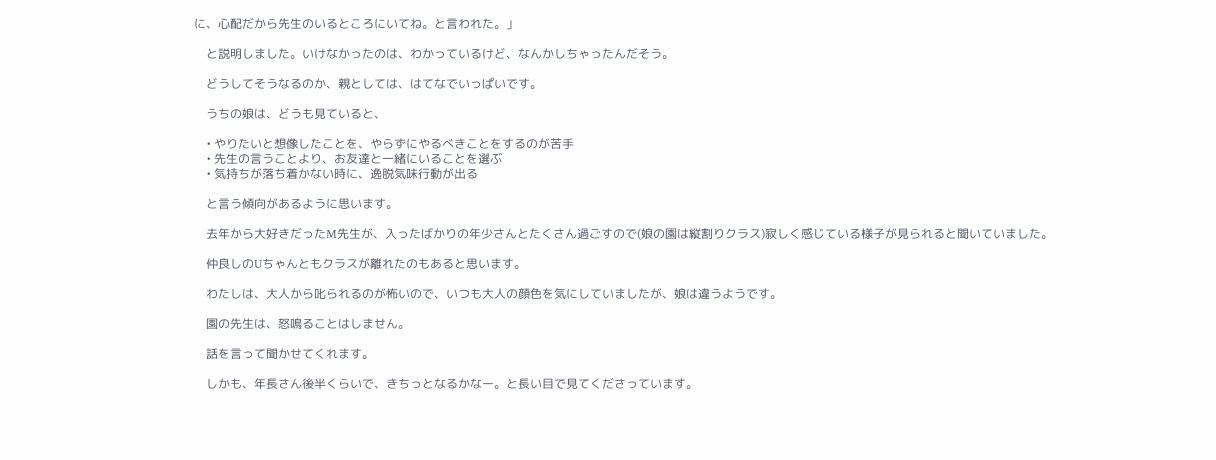に、心配だから先生のいるところにいてね。と言われた。」

    と説明しました。いけなかったのは、わかっているけど、なんかしちゃったんだそう。

    どうしてそうなるのか、親としては、はてなでいっぱいです。

    うちの娘は、どうも見ていると、

    • やりたいと想像したことを、やらずにやるべきことをするのが苦手
    • 先生の言うことより、お友達と一緒にいることを選ぶ
    • 気持ちが落ち着かない時に、逸脱気味行動が出る

    と言う傾向があるように思います。

    去年から大好きだったM先生が、入ったばかりの年少さんとたくさん過ごすので(娘の園は縦割りクラス)寂しく感じている様子が見られると聞いていました。

    仲良しのUちゃんともクラスが離れたのもあると思います。

    わたしは、大人から叱られるのが怖いので、いつも大人の顔色を気にしていましたが、娘は違うようです。

    園の先生は、怒鳴ることはしません。

    話を言って聞かせてくれます。

    しかも、年長さん後半くらいで、きちっとなるかなー。と長い目で見てくださっています。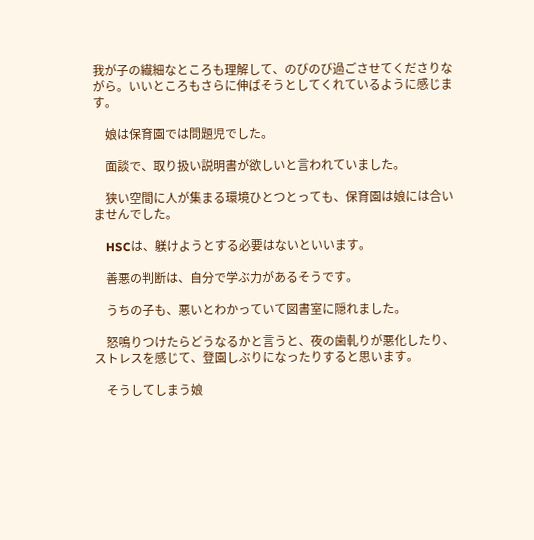我が子の繊細なところも理解して、のびのび過ごさせてくださりながら。いいところもさらに伸ばそうとしてくれているように感じます。

    娘は保育園では問題児でした。

    面談で、取り扱い説明書が欲しいと言われていました。

    狭い空間に人が集まる環境ひとつとっても、保育園は娘には合いませんでした。

    HSCは、躾けようとする必要はないといいます。

    善悪の判断は、自分で学ぶ力があるそうです。

    うちの子も、悪いとわかっていて図書室に隠れました。

    怒鳴りつけたらどうなるかと言うと、夜の歯軋りが悪化したり、ストレスを感じて、登園しぶりになったりすると思います。

    そうしてしまう娘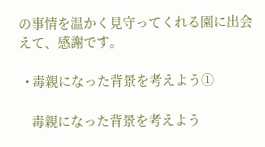の事情を温かく見守ってくれる園に出会えて、感謝です。

  • 毒親になった背景を考えよう①

    毒親になった背景を考えよう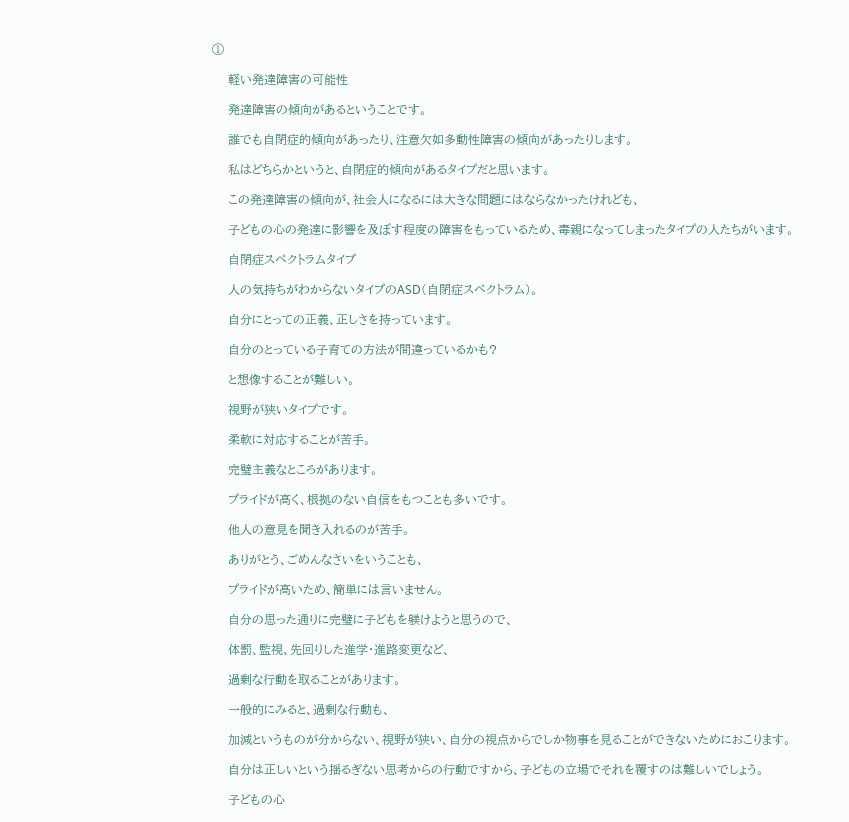①

    軽い発達障害の可能性

    発達障害の傾向があるということです。

    誰でも自閉症的傾向があったり、注意欠如多動性障害の傾向があったりします。

    私はどちらかというと、自閉症的傾向があるタイプだと思います。

    この発達障害の傾向が、社会人になるには大きな問題にはならなかったけれども、

    子どもの心の発達に影響を及ぼす程度の障害をもっているため、毒親になってしまったタイプの人たちがいます。

    自閉症スペクトラムタイプ

    人の気持ちがわからないタイプのASD(自閉症スペクトラム)。

    自分にとっての正義、正しさを持っています。

    自分のとっている子育ての方法が間違っているかも?

    と想像することが難しい。

    視野が狭いタイプです。

    柔軟に対応することが苦手。

    完璧主義なところがあります。

    プライドが高く、根拠のない自信をもつことも多いです。

    他人の意見を聞き入れるのが苦手。

    ありがとう、ごめんなさいをいうことも、

    プライドが高いため、簡単には言いません。

    自分の思った通りに完璧に子どもを躾けようと思うので、

    体罰、監視、先回りした進学・進路変更など、

    過剰な行動を取ることがあります。

    一般的にみると、過剰な行動も、

    加減というものが分からない、視野が狭い、自分の視点からでしか物事を見ることができないためにおこります。

    自分は正しいという揺るぎない思考からの行動ですから、子どもの立場でそれを覆すのは難しいでしょう。

    子どもの心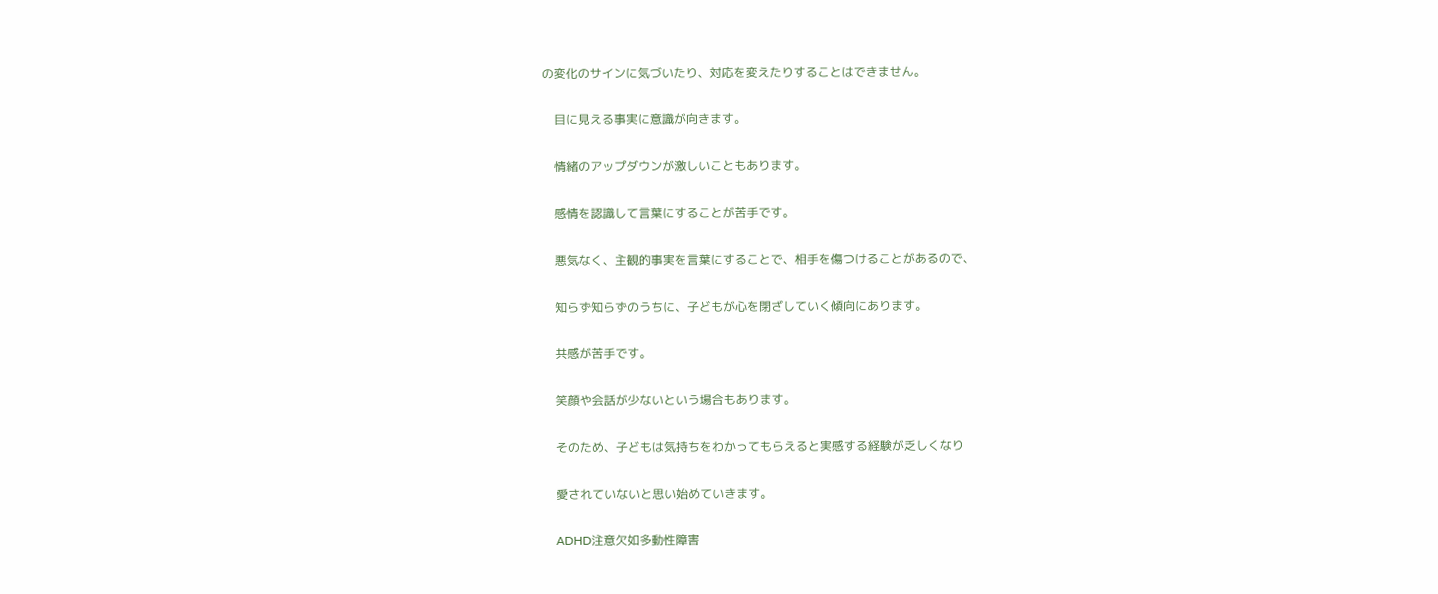の変化のサインに気づいたり、対応を変えたりすることはできません。

    目に見える事実に意識が向きます。

    情緒のアップダウンが激しいこともあります。

    感情を認識して言葉にすることが苦手です。

    悪気なく、主観的事実を言葉にすることで、相手を傷つけることがあるので、

    知らず知らずのうちに、子どもが心を閉ざしていく傾向にあります。

    共感が苦手です。

    笑顔や会話が少ないという場合もあります。

    そのため、子どもは気持ちをわかってもらえると実感する経験が乏しくなり

    愛されていないと思い始めていきます。

    ADHD注意欠如多動性障害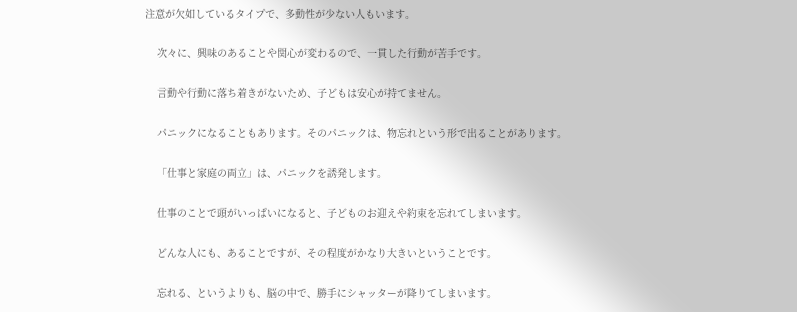注意が欠如しているタイプで、多動性が少ない人もいます。

    次々に、興味のあることや関心が変わるので、一貫した行動が苦手です。

    言動や行動に落ち着きがないため、子どもは安心が持てません。

    パニックになることもあります。そのパニックは、物忘れという形で出ることがあります。

    「仕事と家庭の両立」は、パニックを誘発します。

    仕事のことで頭がいっぱいになると、子どものお迎えや約束を忘れてしまいます。

    どんな人にも、あることですが、その程度がかなり大きいということです。

    忘れる、というよりも、脳の中で、勝手にシャッターが降りてしまいます。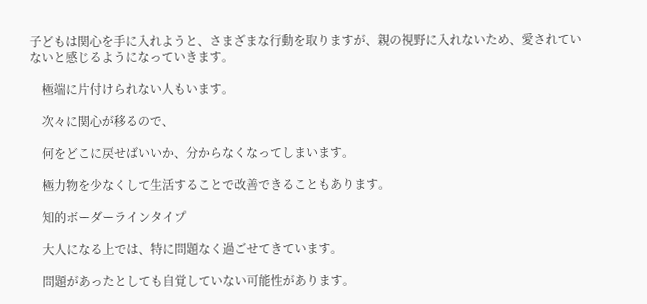子どもは関心を手に入れようと、さまざまな行動を取りますが、親の視野に入れないため、愛されていないと感じるようになっていきます。

    極端に片付けられない人もいます。

    次々に関心が移るので、

    何をどこに戻せばいいか、分からなくなってしまいます。

    極力物を少なくして生活することで改善できることもあります。

    知的ボーダーラインタイプ

    大人になる上では、特に問題なく過ごせてきています。

    問題があったとしても自覚していない可能性があります。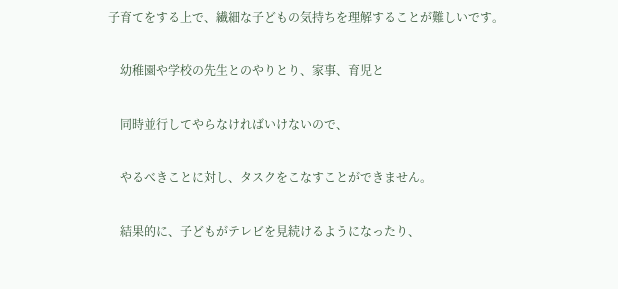子育てをする上で、繊細な子どもの気持ちを理解することが難しいです。

    幼稚園や学校の先生とのやりとり、家事、育児と

    同時並行してやらなければいけないので、

    やるべきことに対し、タスクをこなすことができません。

    結果的に、子どもがテレビを見続けるようになったり、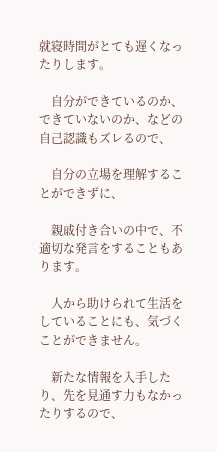就寝時間がとても遅くなったりします。

    自分ができているのか、できていないのか、などの自己認識もズレるので、

    自分の立場を理解することができずに、

    親戚付き合いの中で、不適切な発言をすることもあります。

    人から助けられて生活をしていることにも、気づくことができません。

    新たな情報を入手したり、先を見通す力もなかったりするので、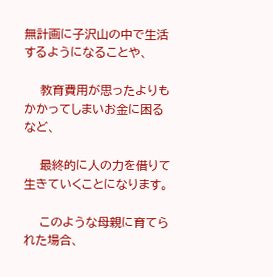無計画に子沢山の中で生活するようになることや、

    教育費用が思ったよりもかかってしまいお金に困るなど、

    最終的に人の力を借りて生きていくことになります。

    このような母親に育てられた場合、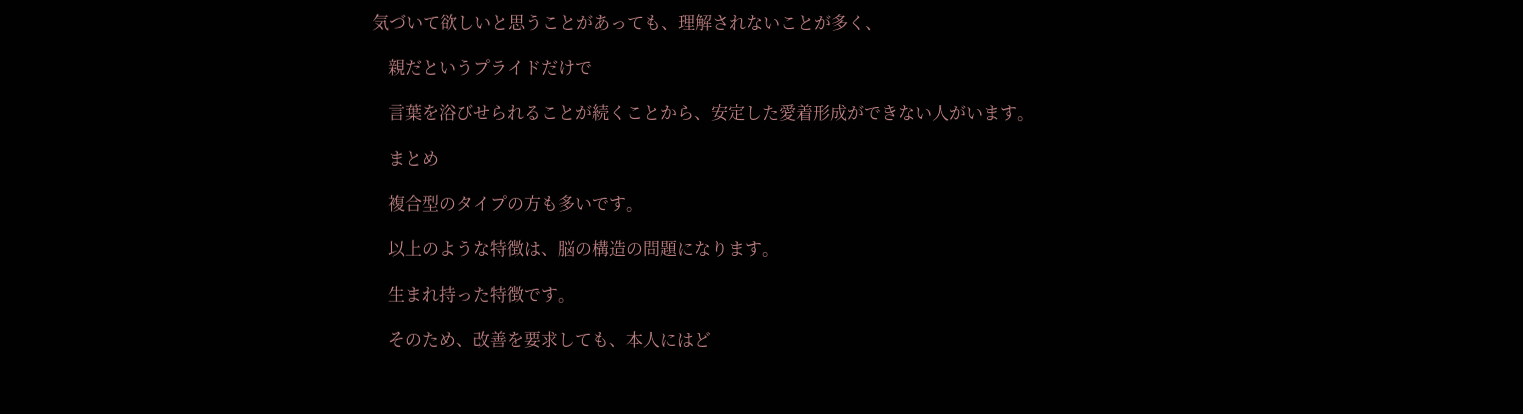気づいて欲しいと思うことがあっても、理解されないことが多く、

    親だというプライドだけで

    言葉を浴びせられることが続くことから、安定した愛着形成ができない人がいます。

    まとめ

    複合型のタイプの方も多いです。

    以上のような特徴は、脳の構造の問題になります。

    生まれ持った特徴です。

    そのため、改善を要求しても、本人にはど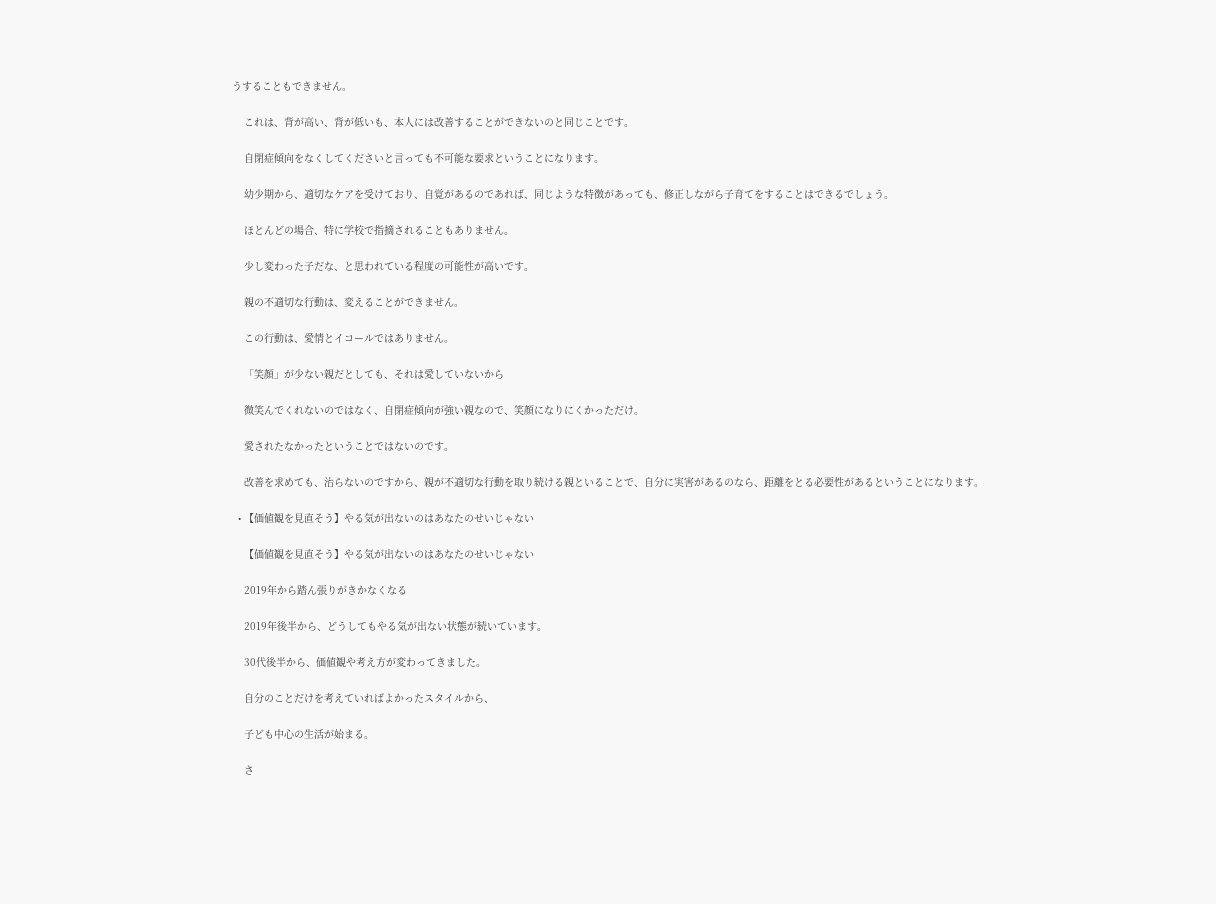うすることもできません。

    これは、背が高い、背が低いも、本人には改善することができないのと同じことです。

    自閉症傾向をなくしてくださいと言っても不可能な要求ということになります。

    幼少期から、適切なケアを受けており、自覚があるのであれば、同じような特徴があっても、修正しながら子育てをすることはできるでしょう。

    ほとんどの場合、特に学校で指摘されることもありません。

    少し変わった子だな、と思われている程度の可能性が高いです。

    親の不適切な行動は、変えることができません。

    この行動は、愛情とイコールではありません。

    「笑顔」が少ない親だとしても、それは愛していないから

    微笑んでくれないのではなく、自閉症傾向が強い親なので、笑顔になりにくかっただけ。

    愛されたなかったということではないのです。

    改善を求めても、治らないのですから、親が不適切な行動を取り続ける親といることで、自分に実害があるのなら、距離をとる必要性があるということになります。

  • 【価値観を見直そう】やる気が出ないのはあなたのせいじゃない

    【価値観を見直そう】やる気が出ないのはあなたのせいじゃない

    2019年から踏ん張りがきかなくなる

    2019年後半から、どうしてもやる気が出ない状態が続いています。

    30代後半から、価値観や考え方が変わってきました。

    自分のことだけを考えていればよかったスタイルから、

    子ども中心の生活が始まる。

    さ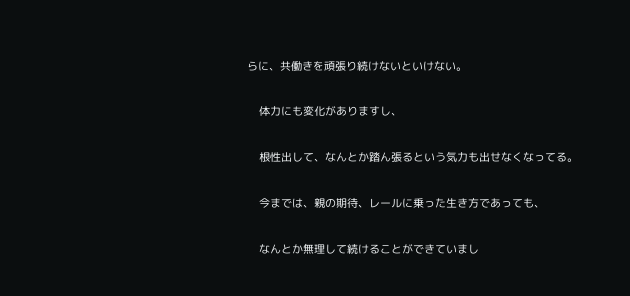らに、共働きを頑張り続けないといけない。

    体力にも変化がありますし、

    根性出して、なんとか踏ん張るという気力も出せなくなってる。

    今までは、親の期待、レールに乗った生き方であっても、

    なんとか無理して続けることができていまし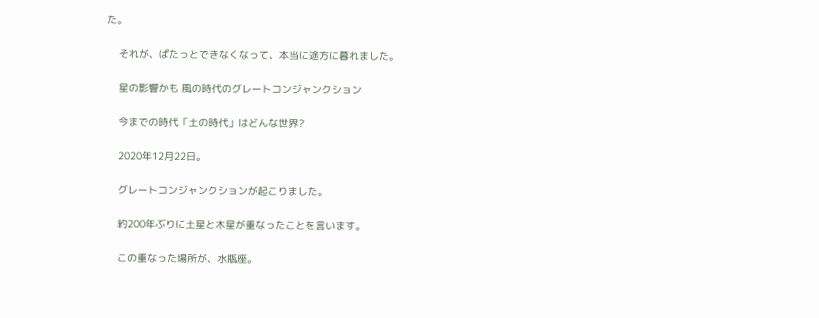た。

    それが、ぱたっとできなくなって、本当に途方に暮れました。

    星の影響かも 風の時代のグレートコンジャンクション

    今までの時代「土の時代」はどんな世界?

    2020年12月22日。

    グレートコンジャンクションが起こりました。

    約200年ぶりに土星と木星が重なったことを言います。

    この重なった場所が、水瓶座。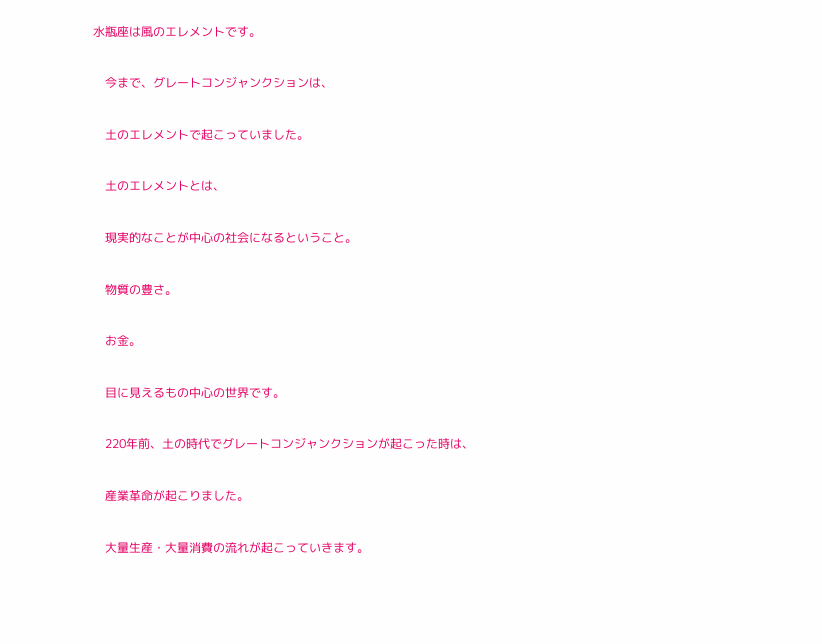水瓶座は風のエレメントです。

    今まで、グレートコンジャンクションは、

    土のエレメントで起こっていました。

    土のエレメントとは、

    現実的なことが中心の社会になるということ。

    物質の豊さ。

    お金。

    目に見えるもの中心の世界です。

    220年前、土の時代でグレートコンジャンクションが起こった時は、

    産業革命が起こりました。

    大量生産・大量消費の流れが起こっていきます。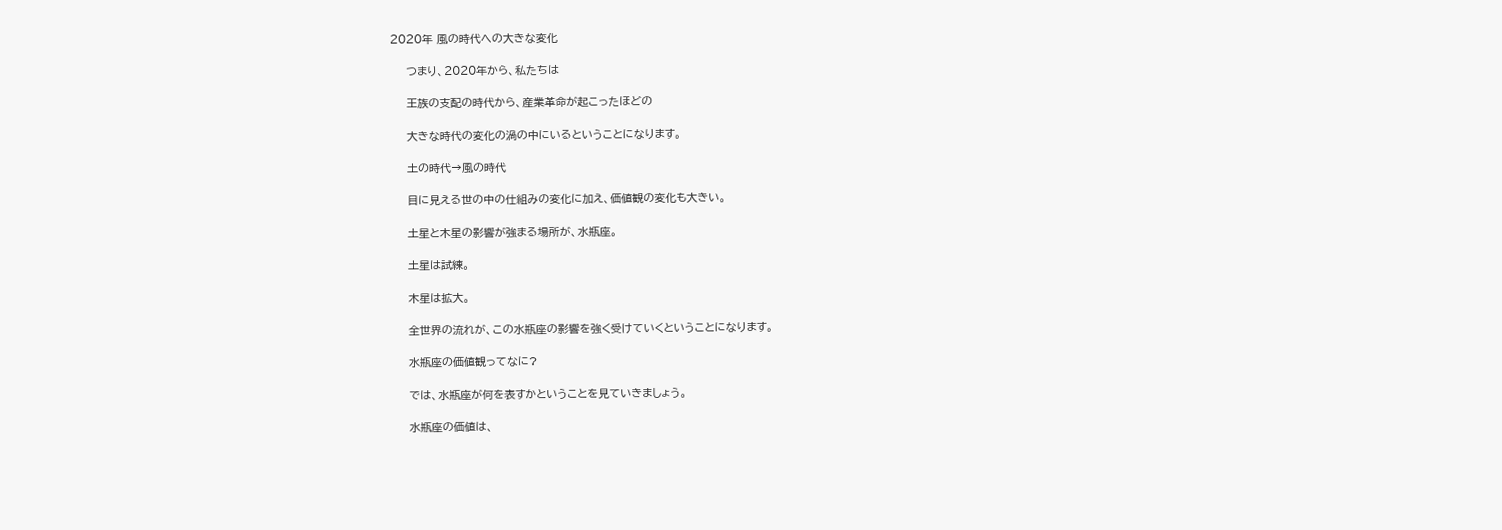2020年 風の時代への大きな変化

    つまり、2020年から、私たちは

    王族の支配の時代から、産業革命が起こったほどの

    大きな時代の変化の渦の中にいるということになります。

    土の時代→風の時代

    目に見える世の中の仕組みの変化に加え、価値観の変化も大きい。

    土星と木星の影響が強まる場所が、水瓶座。

    土星は試練。

    木星は拡大。

    全世界の流れが、この水瓶座の影響を強く受けていくということになります。

    水瓶座の価値観ってなに?

    では、水瓶座が何を表すかということを見ていきましょう。

    水瓶座の価値は、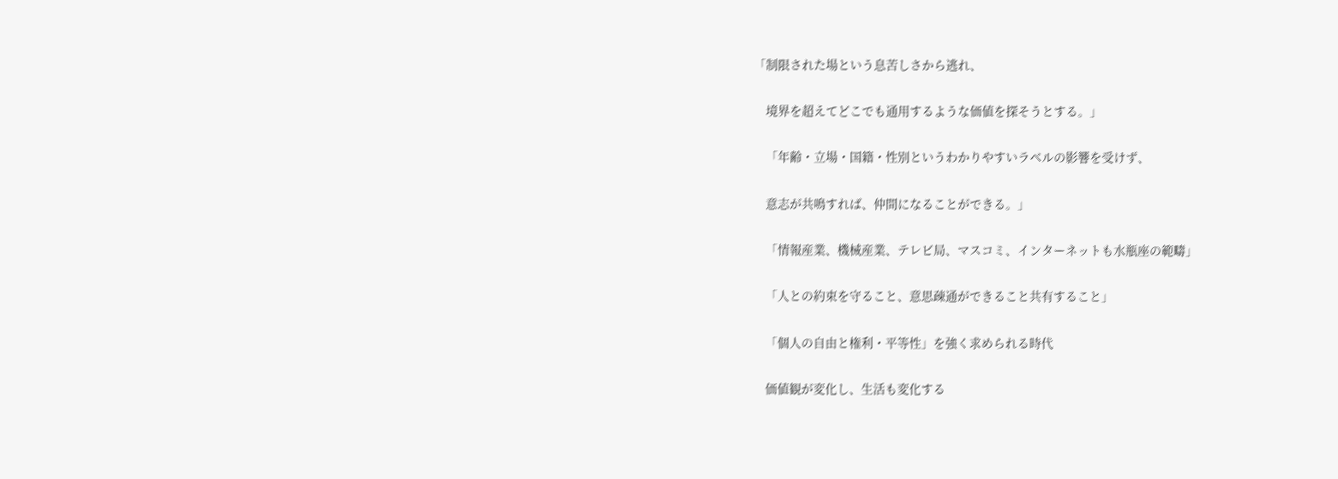「制限された場という息苦しさから逃れ、

    境界を超えてどこでも通用するような価値を探そうとする。」

    「年齢・立場・国籍・性別というわかりやすいラベルの影響を受けず、

    意志が共鳴すれば、仲間になることができる。」

    「情報産業、機械産業、テレビ局、マスコミ、インターネットも水瓶座の範疇」

    「人との約束を守ること、意思疎通ができること共有すること」

    「個人の自由と権利・平等性」を強く求められる時代

    価値観が変化し、生活も変化する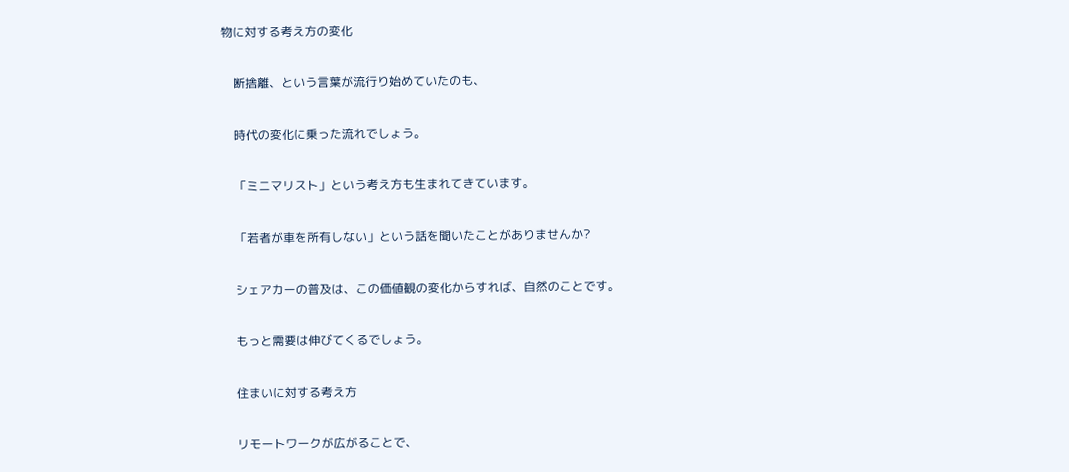物に対する考え方の変化

    断捨離、という言葉が流行り始めていたのも、

    時代の変化に乗った流れでしょう。

    「ミニマリスト」という考え方も生まれてきています。

    「若者が車を所有しない」という話を聞いたことがありませんか?

    シェアカーの普及は、この価値観の変化からすれば、自然のことです。

    もっと需要は伸びてくるでしょう。

    住まいに対する考え方

    リモートワークが広がることで、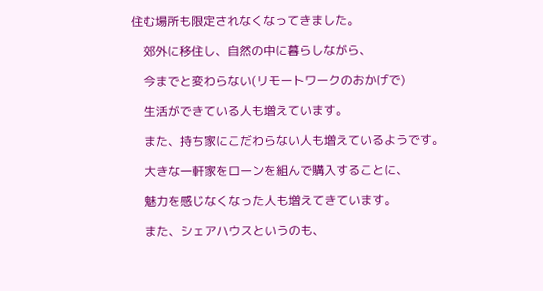住む場所も限定されなくなってきました。

    郊外に移住し、自然の中に暮らしながら、

    今までと変わらない(リモートワークのおかげで)

    生活ができている人も増えています。

    また、持ち家にこだわらない人も増えているようです。

    大きな一軒家をローンを組んで購入することに、

    魅力を感じなくなった人も増えてきています。

    また、シェアハウスというのも、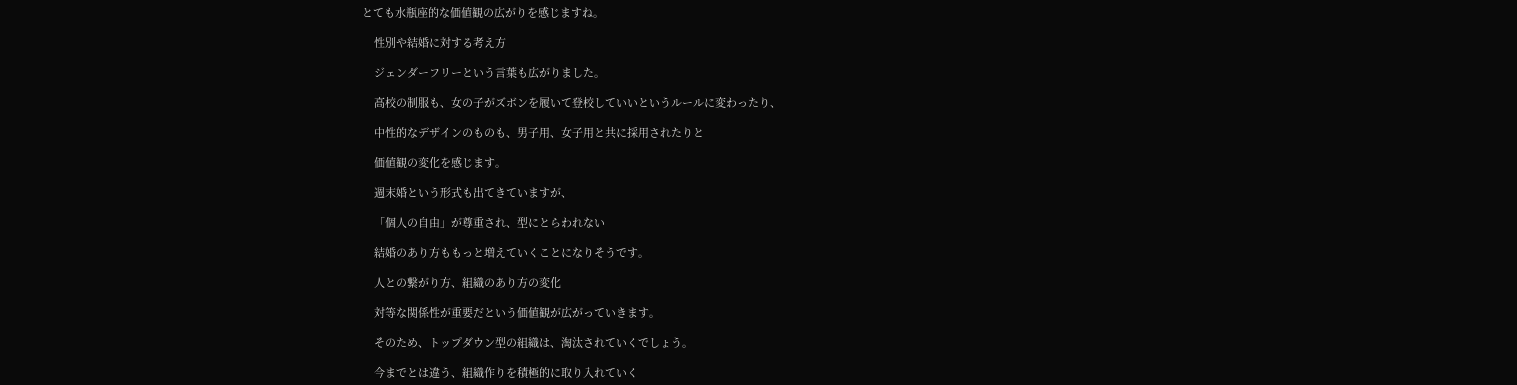とても水瓶座的な価値観の広がりを感じますね。

    性別や結婚に対する考え方

    ジェンダーフリーという言葉も広がりました。

    高校の制服も、女の子がズボンを履いて登校していいというルールに変わったり、

    中性的なデザインのものも、男子用、女子用と共に採用されたりと

    価値観の変化を感じます。

    週末婚という形式も出てきていますが、

    「個人の自由」が尊重され、型にとらわれない

    結婚のあり方ももっと増えていくことになりそうです。

    人との繋がり方、組織のあり方の変化

    対等な関係性が重要だという価値観が広がっていきます。

    そのため、トップダウン型の組織は、淘汰されていくでしょう。

    今までとは違う、組織作りを積極的に取り入れていく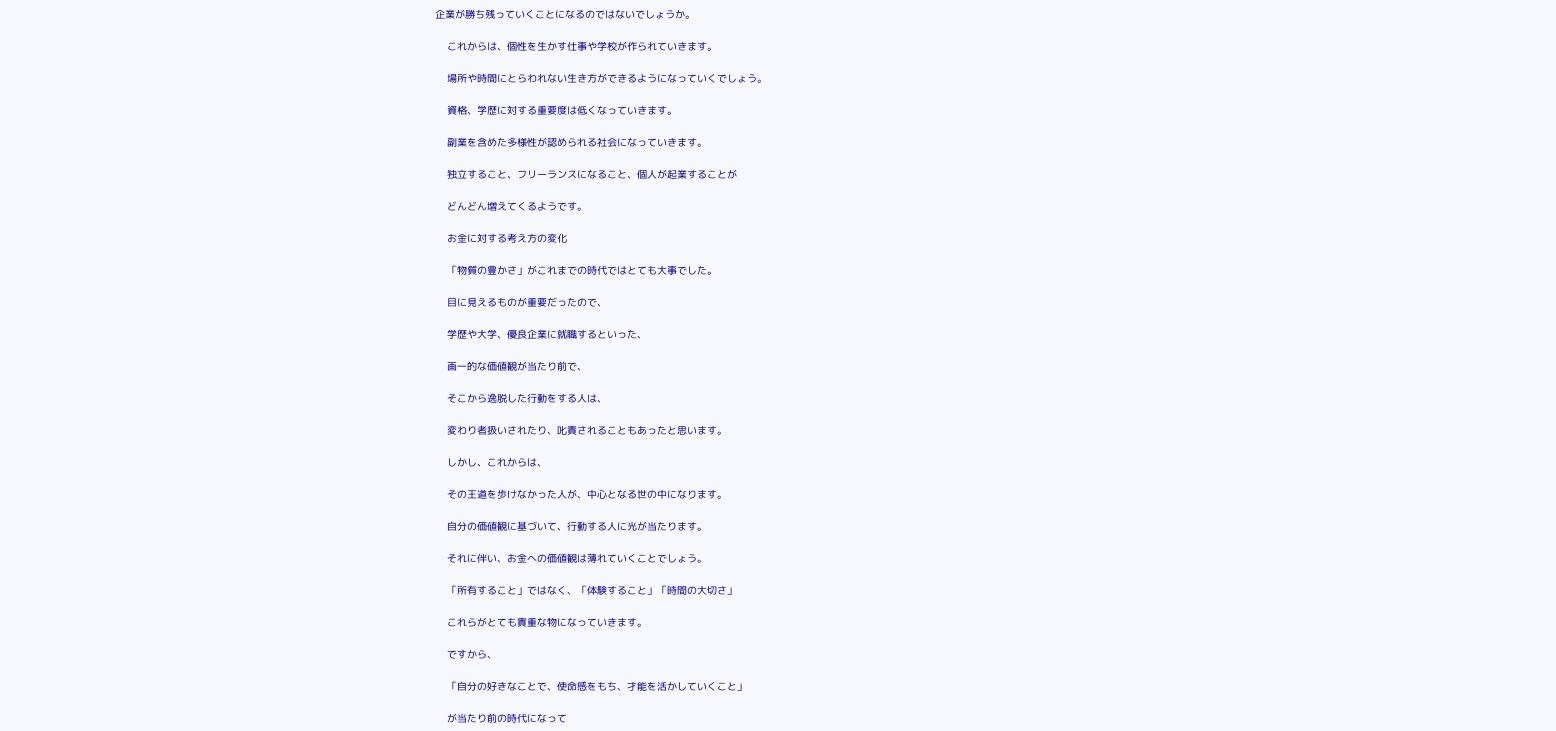企業が勝ち残っていくことになるのではないでしょうか。

    これからは、個性を生かす仕事や学校が作られていきます。

    場所や時間にとらわれない生き方ができるようになっていくでしょう。

    資格、学歴に対する重要度は低くなっていきます。

    副業を含めた多様性が認められる社会になっていきます。

    独立すること、フリーランスになること、個人が起業することが

    どんどん増えてくるようです。

    お金に対する考え方の変化

    「物質の豊かさ」がこれまでの時代ではとても大事でした。

    目に見えるものが重要だったので、

    学歴や大学、優良企業に就職するといった、

    画一的な価値観が当たり前で、

    そこから逸脱した行動をする人は、

    変わり者扱いされたり、叱責されることもあったと思います。

    しかし、これからは、

    その王道を歩けなかった人が、中心となる世の中になります。

    自分の価値観に基づいて、行動する人に光が当たります。

    それに伴い、お金への価値観は薄れていくことでしょう。

    「所有すること」ではなく、「体験すること」「時間の大切さ」

    これらがとても貴重な物になっていきます。

    ですから、

    「自分の好きなことで、使命感をもち、才能を活かしていくこと」

    が当たり前の時代になって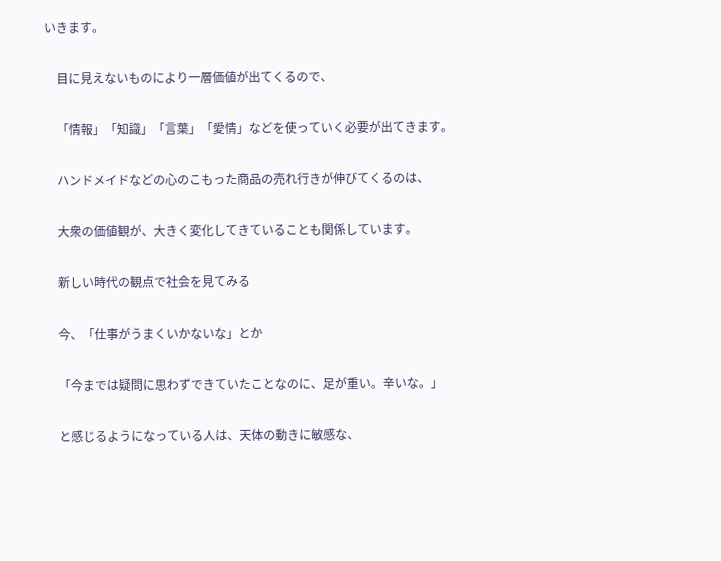いきます。

    目に見えないものにより一層価値が出てくるので、

    「情報」「知識」「言葉」「愛情」などを使っていく必要が出てきます。

    ハンドメイドなどの心のこもった商品の売れ行きが伸びてくるのは、

    大衆の価値観が、大きく変化してきていることも関係しています。

    新しい時代の観点で社会を見てみる

    今、「仕事がうまくいかないな」とか

    「今までは疑問に思わずできていたことなのに、足が重い。辛いな。」

    と感じるようになっている人は、天体の動きに敏感な、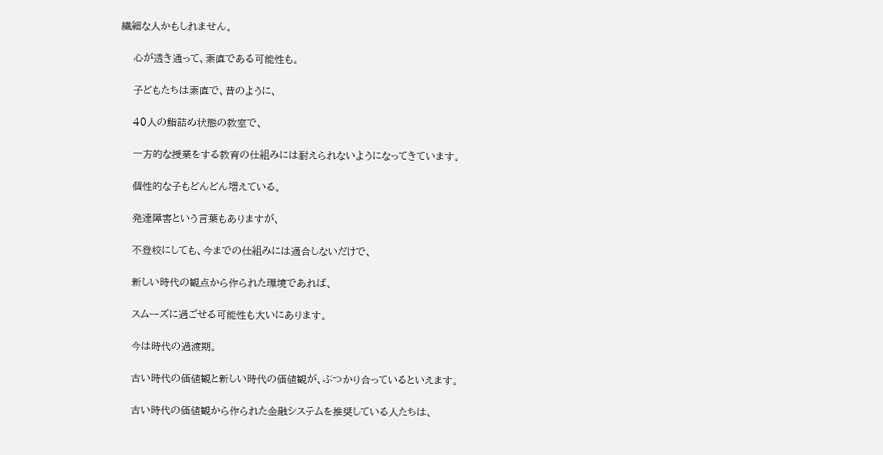繊細な人かもしれません。

    心が透き通って、素直である可能性も。

    子どもたちは素直で、昔のように、

    40人の鮨詰め状態の教室で、

    一方的な授業をする教育の仕組みには耐えられないようになってきています。

    個性的な子もどんどん増えている。

    発達障害という言葉もありますが、

    不登校にしても、今までの仕組みには適合しないだけで、

    新しい時代の観点から作られた環境であれば、

    スムーズに過ごせる可能性も大いにあります。

    今は時代の過渡期。

    古い時代の価値観と新しい時代の価値観が、ぶつかり合っているといえます。

    古い時代の価値観から作られた金融システムを推奨している人たちは、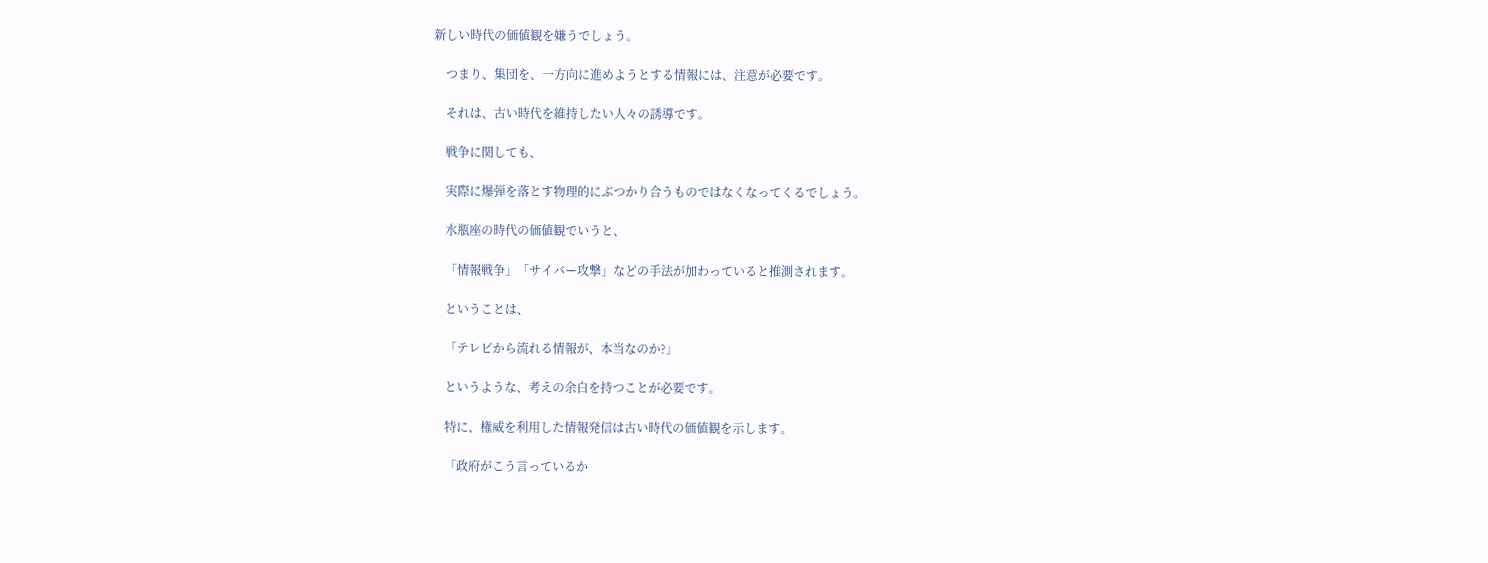新しい時代の価値観を嫌うでしょう。

    つまり、集団を、一方向に進めようとする情報には、注意が必要です。

    それは、古い時代を維持したい人々の誘導です。

    戦争に関しても、

    実際に爆弾を落とす物理的にぶつかり合うものではなくなってくるでしょう。

    水瓶座の時代の価値観でいうと、

    「情報戦争」「サイバー攻撃」などの手法が加わっていると推測されます。

    ということは、

    「テレビから流れる情報が、本当なのか?」

    というような、考えの余白を持つことが必要です。

    特に、権威を利用した情報発信は古い時代の価値観を示します。

    「政府がこう言っているか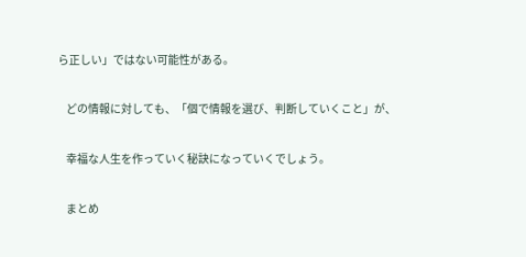ら正しい」ではない可能性がある。

    どの情報に対しても、「個で情報を選び、判断していくこと」が、

    幸福な人生を作っていく秘訣になっていくでしょう。

    まとめ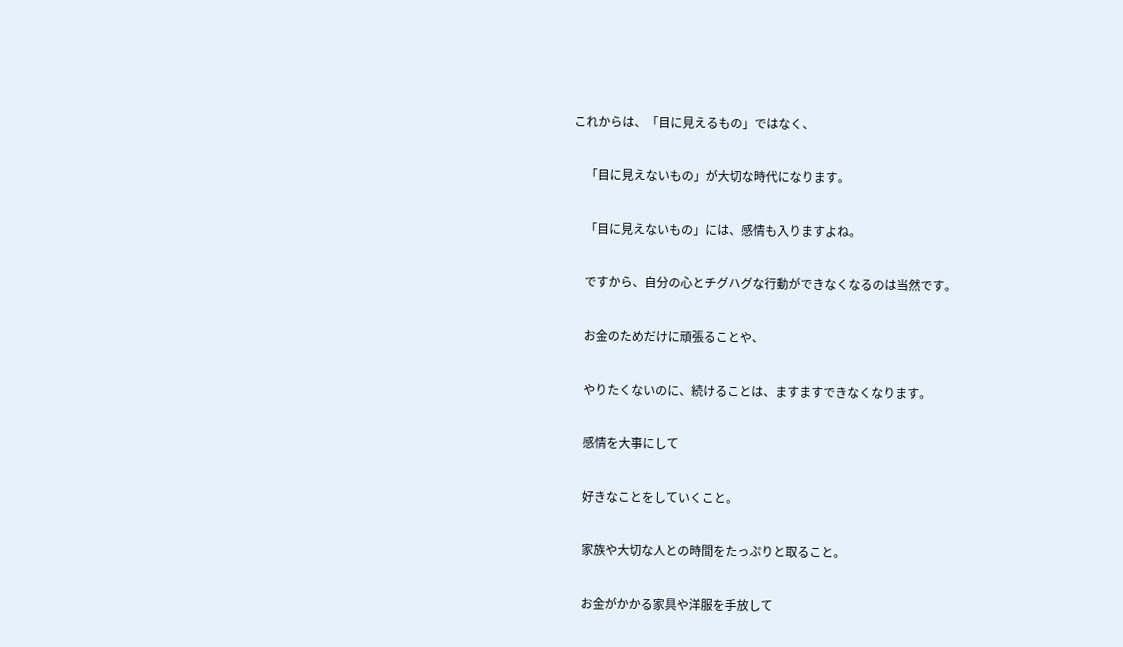これからは、「目に見えるもの」ではなく、

    「目に見えないもの」が大切な時代になります。

    「目に見えないもの」には、感情も入りますよね。

    ですから、自分の心とチグハグな行動ができなくなるのは当然です。

    お金のためだけに頑張ることや、

    やりたくないのに、続けることは、ますますできなくなります。

    感情を大事にして

    好きなことをしていくこと。

    家族や大切な人との時間をたっぷりと取ること。

    お金がかかる家具や洋服を手放して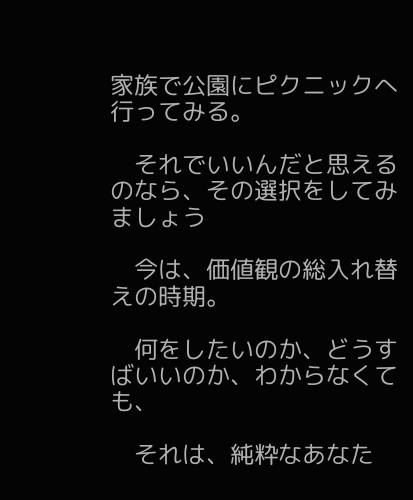家族で公園にピクニックへ行ってみる。

    それでいいんだと思えるのなら、その選択をしてみましょう

    今は、価値観の総入れ替えの時期。

    何をしたいのか、どうすばいいのか、わからなくても、

    それは、純粋なあなた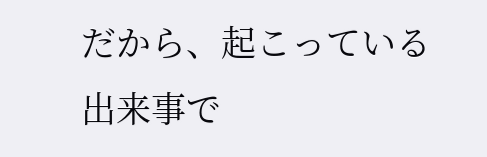だから、起こっている出来事で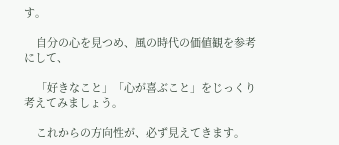す。

    自分の心を見つめ、風の時代の価値観を参考にして、

    「好きなこと」「心が喜ぶこと」をじっくり考えてみましょう。

    これからの方向性が、必ず見えてきます。